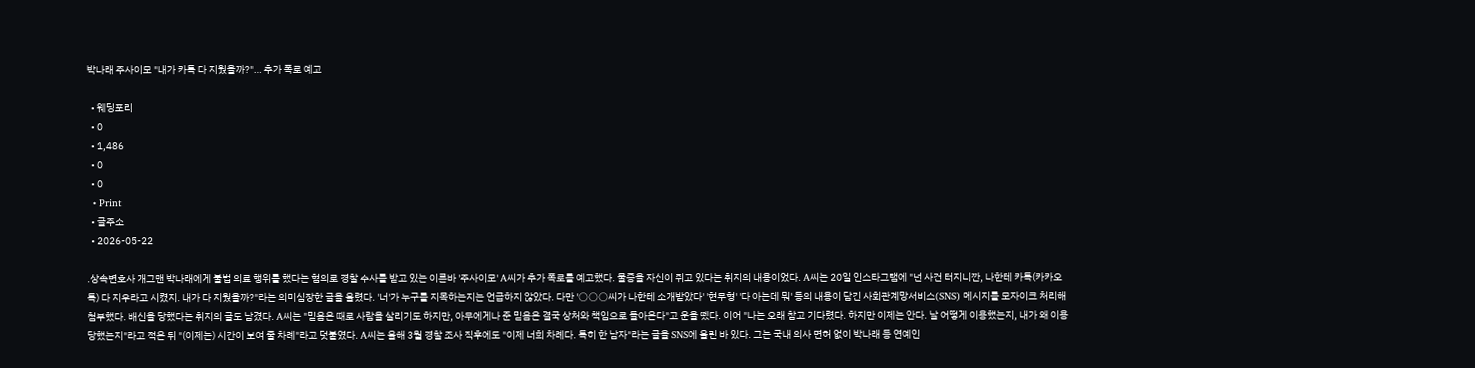박나래 주사이모 "내가 카톡 다 지웠을까?"… 추가 폭로 예고

  • 웨딩포리
  • 0
  • 1,486
  • 0
  • 0
  • Print
  • 글주소
  • 2026-05-22

.상속변호사 개그맨 박나래에게 불법 의료 행위를 했다는 혐의로 경찰 수사를 받고 있는 이른바 '주사이모' A씨가 추가 폭로를 예고했다. 물증을 자신이 쥐고 있다는 취지의 내용이었다. A씨는 20일 인스타그램에 "넌 사건 터지니깐, 나한테 카톡(카카오톡) 다 지우라고 시켰지. 내가 다 지웠을까?"라는 의미심장한 글을 올렸다. '너'가 누구를 지목하는지는 언급하지 않았다. 다만 '○○○씨가 나한테 소개받았다' '현무형' '다 아는데 뭐' 등의 내용이 담긴 사회관계망서비스(SNS) 메시지를 모자이크 처리해 첨부했다. 배신을 당했다는 취지의 글도 남겼다. A씨는 "믿음은 때로 사람을 살리기도 하지만, 아무에게나 준 믿음은 결국 상처와 책임으로 돌아온다"고 운을 뗐다. 이어 "나는 오래 참고 기다렸다. 하지만 이제는 안다. 날 어떻게 이용했는지, 내가 왜 이용당했는지"라고 적은 뒤 "(이제는) 시간이 보여 줄 차례"라고 덧붙였다. A씨는 올해 3월 경찰 조사 직후에도 "이제 너희 차례다. 특히 한 남자"라는 글을 SNS에 올린 바 있다. 그는 국내 의사 면허 없이 박나래 등 연예인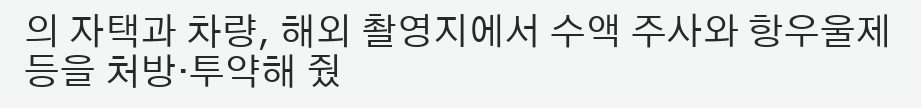의 자택과 차량, 해외 촬영지에서 수액 주사와 항우울제 등을 처방·투약해 줬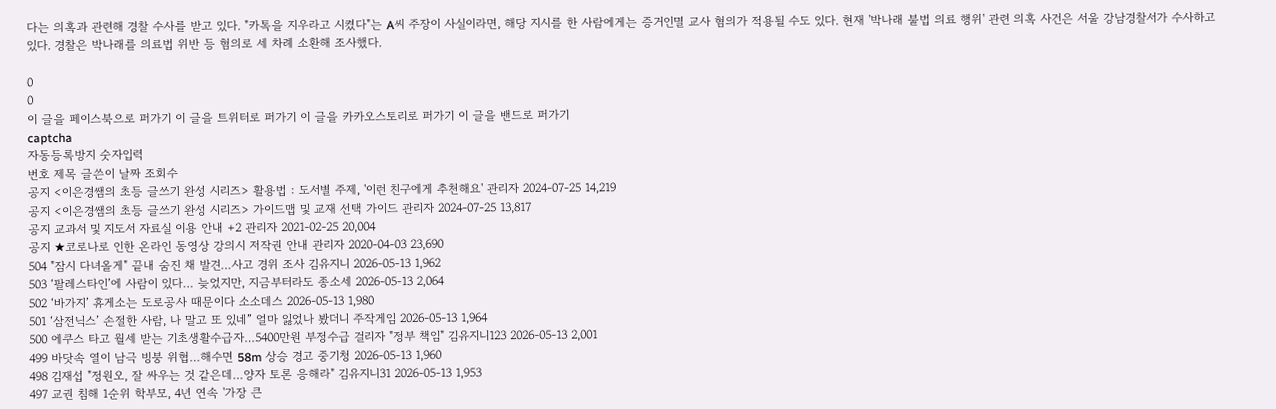다는 의혹과 관련해 경찰 수사를 받고 있다. "카톡을 지우라고 시켰다"는 A씨 주장이 사실이라면, 해당 지시를 한 사람에게는 증거인멸 교사 혐의가 적용될 수도 있다. 현재 '박나래 불법 의료 행위' 관련 의혹 사건은 서울 강남경찰서가 수사하고 있다. 경찰은 박나래를 의료법 위반 등 혐의로 세 차례 소환해 조사했다.

0
0
이 글을 페이스북으로 퍼가기 이 글을 트위터로 퍼가기 이 글을 카카오스토리로 퍼가기 이 글을 밴드로 퍼가기
captcha
자동등록방지 숫자입력
번호 제목 글쓴이 날짜 조회수
공지 <이은경쌤의 초등 글쓰기 완성 시리즈> 활용법 : 도서별 주제, '이런 친구에게 추천해요' 관리자 2024-07-25 14,219
공지 <이은경쌤의 초등 글쓰기 완성 시리즈> 가이드맵 및 교재 선택 가이드 관리자 2024-07-25 13,817
공지 교과서 및 지도서 자료실 이용 안내 +2 관리자 2021-02-25 20,004
공지 ★코로나로 인한 온라인 동영상 강의시 저작권 안내 관리자 2020-04-03 23,690
504 "잠시 다녀올게" 끝내 숨진 채 발견…사고 경위 조사 김유지니 2026-05-13 1,962
503 ‘팔레스타인’에 사람이 있다… 늦었지만, 지금부터라도 종소세 2026-05-13 2,064
502 ‘바가지’ 휴게소는 도로공사 때문이다 소소데스 2026-05-13 1,980
501 ‘삼전닉스’ 손절한 사람, 나 말고 또 있네” 얼마 잃었나 봤더니 주작게임 2026-05-13 1,964
500 에쿠스 타고 월세 받는 기초생활수급자…5400만원 부정수급 걸리자 "정부 책임" 김유지니123 2026-05-13 2,001
499 바닷속 열이 남극 빙붕 위협…해수면 58m 상승 경고 중기청 2026-05-13 1,960
498 김재섭 "정원오, 잘 싸우는 것 같은데…양자 토론 응해라" 김유지니31 2026-05-13 1,953
497 교권 침해 1순위 학부모, 4년 연속 '가장 큰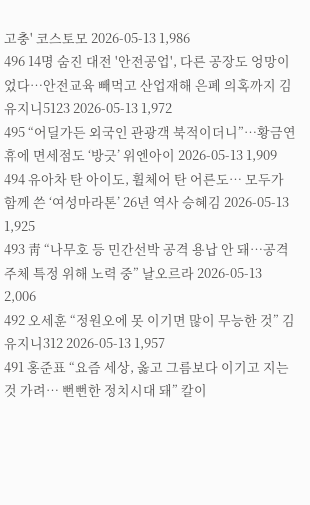고충' 코스토모 2026-05-13 1,986
496 14명 숨진 대전 '안전공업', 다른 공장도 엉망이었다…안전교육 빼먹고 산업재해 은폐 의혹까지 김유지니5123 2026-05-13 1,972
495 “어딜가든 외국인 관광객 북적이더니”…황금연휴에 면세점도 ‘방긋’ 위엔아이 2026-05-13 1,909
494 유아차 탄 아이도, 휠체어 탄 어른도… 모두가 함께 쓴 ‘여성마라톤’ 26년 역사 승혜김 2026-05-13 1,925
493 靑 “나무호 등 민간선박 공격 용납 안 돼…공격 주체 특정 위해 노력 중” 날오르라 2026-05-13 2,006
492 오세훈 “정원오에 못 이기면 많이 무능한 것” 김유지니312 2026-05-13 1,957
491 홍준표 “요즘 세상, 옳고 그름보다 이기고 지는 것 가려… 뻔뻔한 정치시대 돼” 칼이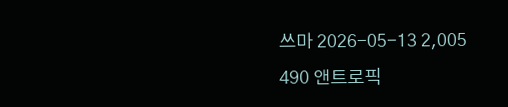쓰마 2026-05-13 2,005
490 앤트로픽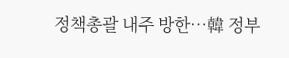정책총괄 내주 방한…韓 정부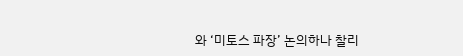와 ‘미토스 파장’ 논의하나 찰리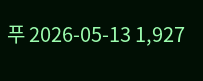푸 2026-05-13 1,927